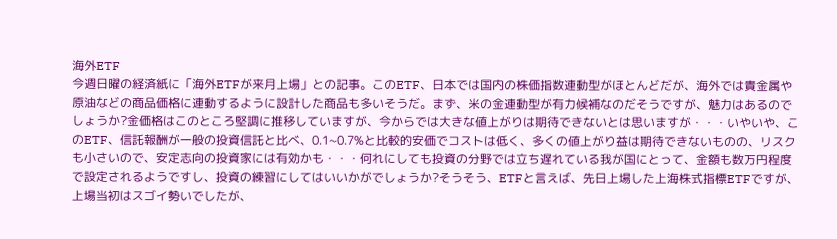海外ETF
今週日曜の経済紙に「海外ETFが来月上場」との記事。このETF、日本では国内の株価指数連動型がほとんどだが、海外では貴金属や原油などの商品価格に連動するように設計した商品も多いそうだ。まず、米の金連動型が有力候補なのだそうですが、魅力はあるのでしょうか?金価格はこのところ堅調に推移していますが、今からでは大きな値上がりは期待できないとは思いますが・・・いやいや、このETF、信託報酬が一般の投資信託と比べ、0.1~0.7%と比較的安価でコストは低く、多くの値上がり益は期待できないものの、リスクも小さいので、安定志向の投資家には有効かも・・・何れにしても投資の分野では立ち遅れている我が国にとって、金額も数万円程度で設定されるようですし、投資の練習にしてはいいかがでしょうか?そうそう、ETFと言えば、先日上場した上海株式指標ETFですが、上場当初はスゴイ勢いでしたが、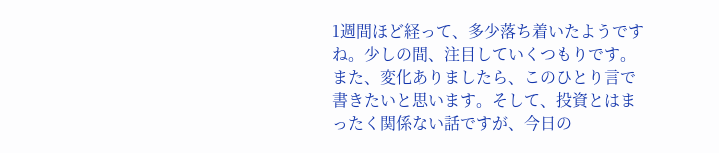1週間ほど経って、多少落ち着いたようですね。少しの間、注目していくつもりです。また、変化ありましたら、このひとり言で書きたいと思います。そして、投資とはまったく関係ない話ですが、今日の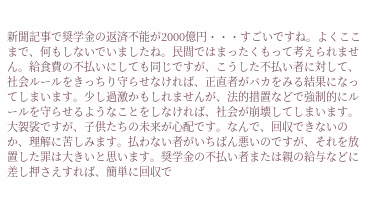新聞記事で奨学金の返済不能が2000億円・・・すごいですね。よくここまで、何もしないでいましたね。民間ではまったくもって考えられません。給食費の不払いにしても同じですが、こうした不払い者に対して、社会ルールをきっちり守らせなければ、正直者がバカをみる結果になってしまいます。少し過激かもしれませんが、法的措置などで強制的にルールを守らせるようなことをしなければ、社会が崩壊してしまいます。大袈裟ですが、子供たちの未来が心配です。なんで、回収できないのか、理解に苦しみます。払わない者がいちばん悪いのですが、それを放置した罪は大きいと思います。奨学金の不払い者または親の給与などに差し押さえすれば、簡単に回収で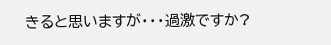きると思いますが・・・過激ですか?